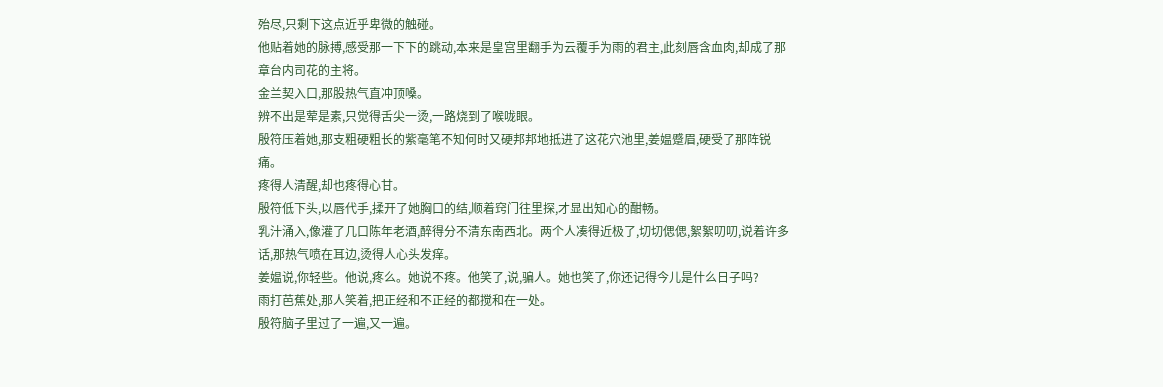殆尽,只剩下这点近乎卑微的触碰。
他贴着她的脉搏,感受那一下下的跳动,本来是皇宫里翻手为云覆手为雨的君主,此刻唇含血肉,却成了那章台内司花的主将。
金兰契入口,那股热气直冲顶嗓。
辨不出是荤是素,只觉得舌尖一烫,一路烧到了喉咙眼。
殷符压着她,那支粗硬粗长的紫毫笔不知何时又硬邦邦地抵进了这花穴池里,姜媪蹙眉,硬受了那阵锐痛。
疼得人清醒,却也疼得心甘。
殷符低下头,以唇代手,揉开了她胸口的结,顺着窍门往里探,才显出知心的酣畅。
乳汁涌入,像灌了几口陈年老酒,醉得分不清东南西北。两个人凑得近极了,切切偲偲,絮絮叨叨,说着许多话,那热气喷在耳边,烫得人心头发痒。
姜媪说,你轻些。他说,疼么。她说不疼。他笑了,说,骗人。她也笑了,你还记得今儿是什么日子吗?
雨打芭蕉处,那人笑着,把正经和不正经的都搅和在一处。
殷符脑子里过了一遍,又一遍。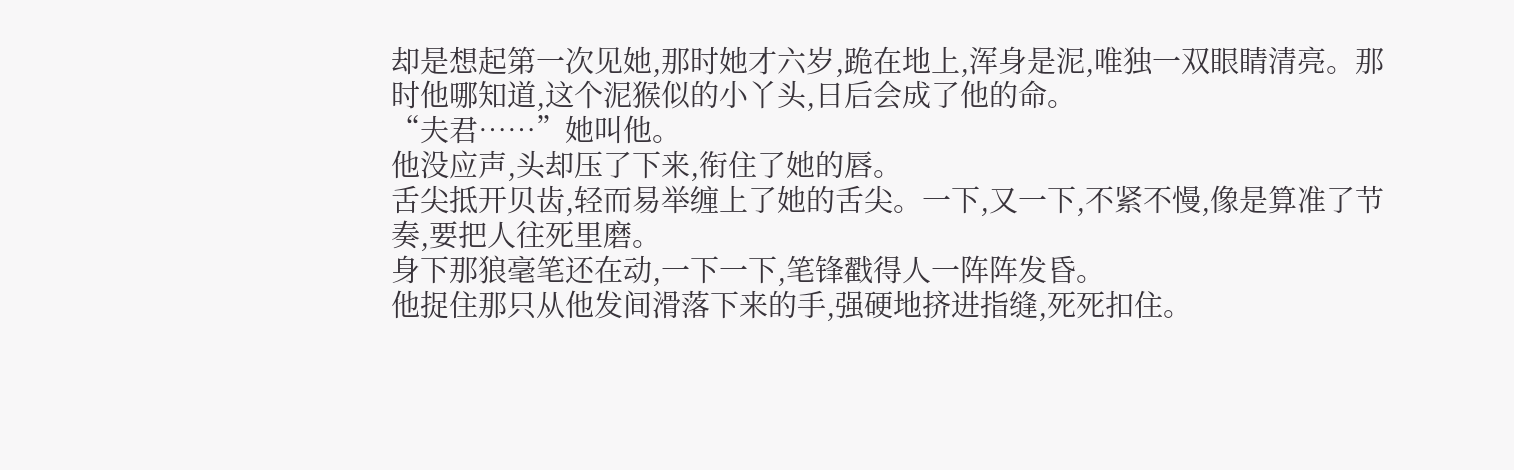却是想起第一次见她,那时她才六岁,跪在地上,浑身是泥,唯独一双眼睛清亮。那时他哪知道,这个泥猴似的小丫头,日后会成了他的命。
“夫君……”她叫他。
他没应声,头却压了下来,衔住了她的唇。
舌尖抵开贝齿,轻而易举缠上了她的舌尖。一下,又一下,不紧不慢,像是算准了节奏,要把人往死里磨。
身下那狼毫笔还在动,一下一下,笔锋戳得人一阵阵发昏。
他捉住那只从他发间滑落下来的手,强硬地挤进指缝,死死扣住。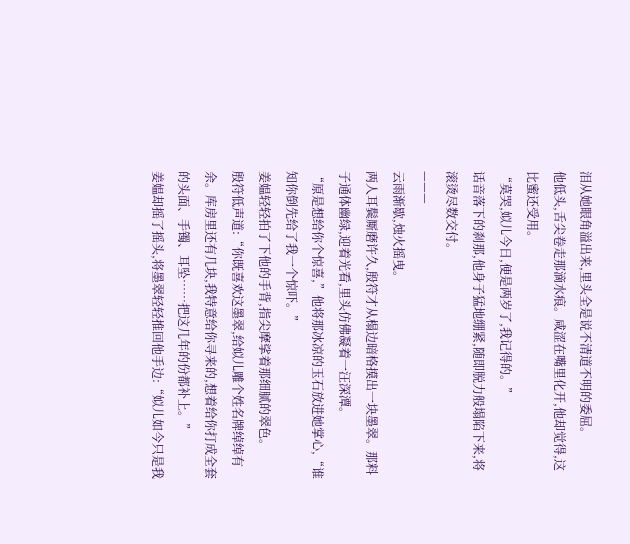泪从她眼角溢出来,里头全是说不清道不明的委屈。
他低头,舌尖卷走那滴水痕。咸涩在嘴里化开,他却觉得,这比蜜还受用。
“莫哭,姒儿今日,便是两岁了,我记得的。”
话音落下的刹那,他身子猛地绷紧,随即脱力般塌陷下来,将滚烫尽数交付。
———
云雨渐歇,烛火摇曳。
两人耳鬓厮磨许久,殷符才从榻边暗格摸出一块墨翠。那料子通体幽绿,迎着光看,里头仿佛凝着一汪深潭。
“原是想给你个惊喜,”他将那冰凉的玉石放进她掌心,“谁知你倒先给了我一个惊吓。”
姜媪轻轻拍了下他的手背,指尖摩挲着那细腻的翠色。
殷符低声道:“你既喜欢这墨翠,给姒儿雕个姓名牌绰绰有余。库房里还有几块,我特意给你寻来的,想着给你打成全套的头面、手镯、耳坠……把这几年的份都补上。”
姜媪却摇了摇头,将墨翠轻轻推回他手边:“姒儿如今只是我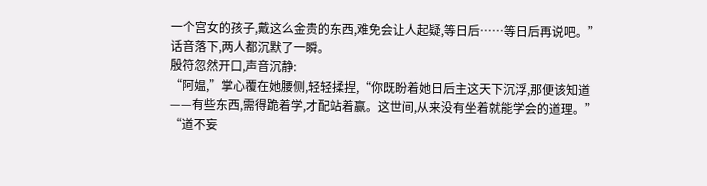一个宫女的孩子,戴这么金贵的东西,难免会让人起疑,等日后……等日后再说吧。”
话音落下,两人都沉默了一瞬。
殷符忽然开口,声音沉静:
“阿媪,”掌心覆在她腰侧,轻轻揉捏,“你既盼着她日后主这天下沉浮,那便该知道——有些东西,需得跪着学,才配站着赢。这世间,从来没有坐着就能学会的道理。”
“道不妄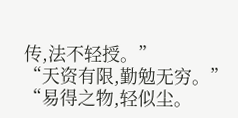传,法不轻授。”
“天资有限,勤勉无穷。”
“易得之物,轻似尘。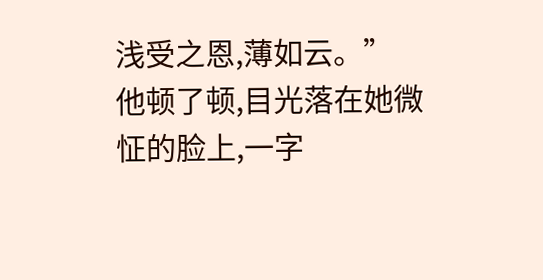浅受之恩,薄如云。”
他顿了顿,目光落在她微怔的脸上,一字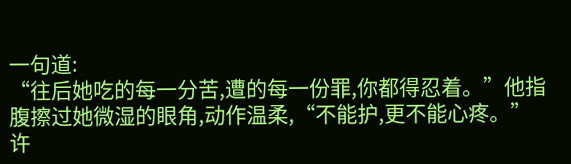一句道:
“往后她吃的每一分苦,遭的每一份罪,你都得忍着。”他指腹擦过她微湿的眼角,动作温柔,“不能护,更不能心疼。”
许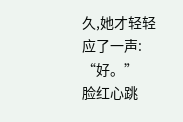久,她才轻轻应了一声:
“好。”
脸红心跳